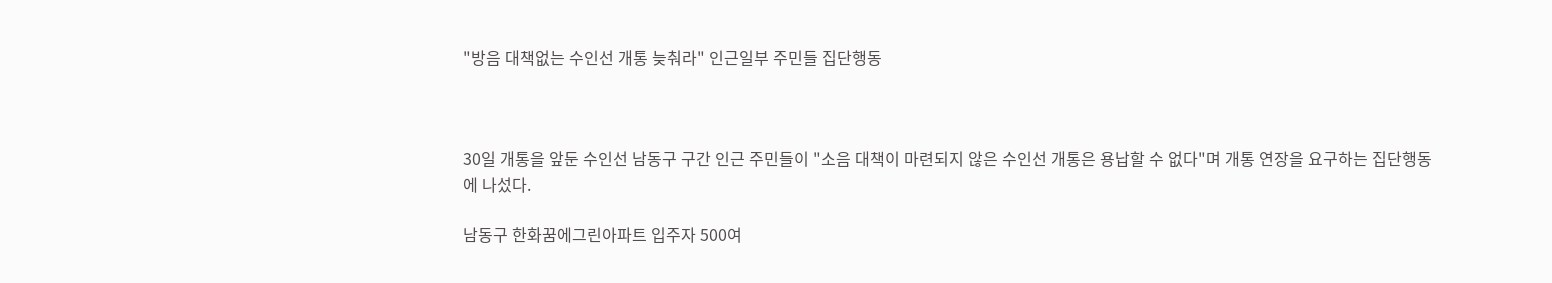"방음 대책없는 수인선 개통 늦춰라" 인근일부 주민들 집단행동



30일 개통을 앞둔 수인선 남동구 구간 인근 주민들이 "소음 대책이 마련되지 않은 수인선 개통은 용납할 수 없다"며 개통 연장을 요구하는 집단행동에 나섰다.

남동구 한화꿈에그린아파트 입주자 500여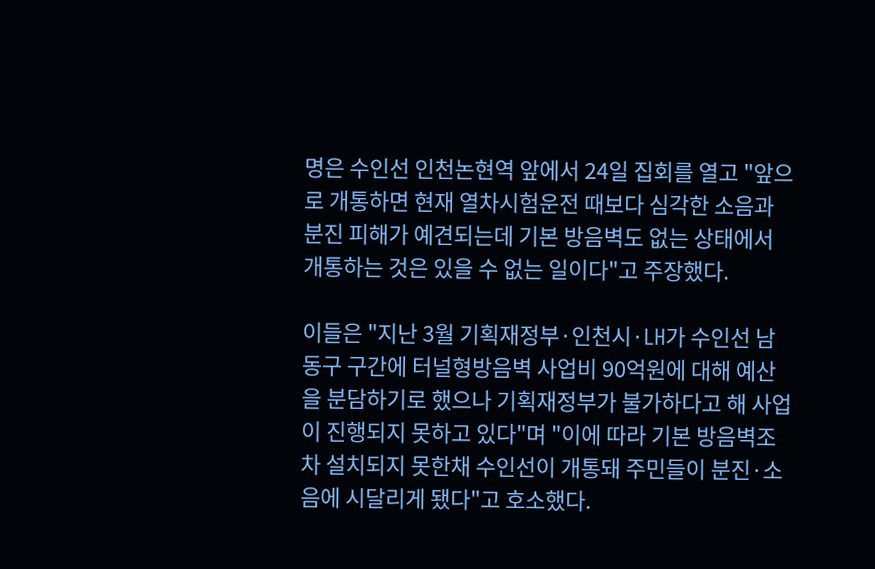명은 수인선 인천논현역 앞에서 24일 집회를 열고 "앞으로 개통하면 현재 열차시험운전 때보다 심각한 소음과 분진 피해가 예견되는데 기본 방음벽도 없는 상태에서 개통하는 것은 있을 수 없는 일이다"고 주장했다.

이들은 "지난 3월 기획재정부·인천시·LH가 수인선 남동구 구간에 터널형방음벽 사업비 90억원에 대해 예산을 분담하기로 했으나 기획재정부가 불가하다고 해 사업이 진행되지 못하고 있다"며 "이에 따라 기본 방음벽조차 설치되지 못한채 수인선이 개통돼 주민들이 분진·소음에 시달리게 됐다"고 호소했다.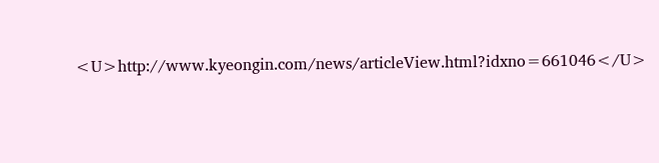<U>http://www.kyeongin.com/news/articleView.html?idxno=661046</U>